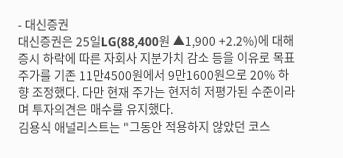- 대신증권
대신증권은 25일LG(88,400원 ▲1,900 +2.2%)에 대해 증시 하락에 따른 자회사 지분가치 감소 등을 이유로 목표주가를 기존 11만4500원에서 9만1600원으로 20% 하향 조정했다. 다만 현재 주가는 현저히 저평가된 수준이라며 투자의견은 매수를 유지했다.
김용식 애널리스트는 "그동안 적용하지 않았던 코스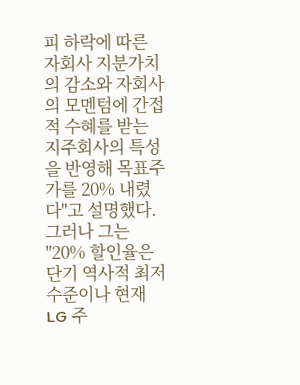피 하락에 따른 자회사 지분가치의 감소와 자회사의 모멘텀에 간접적 수혜를 받는 지주회사의 특성을 반영해 목표주가를 20% 내렸다"고 설명했다.
그러나 그는 "20% 할인율은 단기 역사적 최저수준이나 현재 LG 주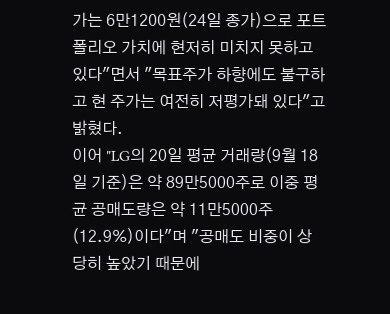가는 6만1200원(24일 종가)으로 포트폴리오 가치에 현저히 미치지 못하고 있다"면서 "목표주가 하향에도 불구하고 현 주가는 여전히 저평가돼 있다"고 밝혔다.
이어 "LG의 20일 평균 거래량(9월 18일 기준)은 약 89만5000주로 이중 평균 공매도량은 약 11만5000주(12.9%)이다"며 "공매도 비중이 상당히 높았기 때문에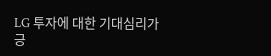LG 투자에 대한 기대심리가 긍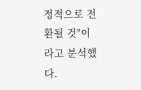정적으로 전환될 것"이라고 분석했다.